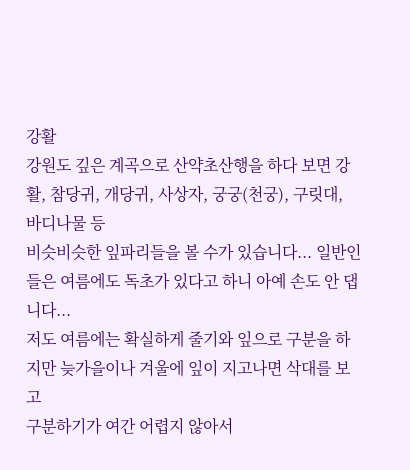강활
강원도 깊은 계곡으로 산약초산행을 하다 보면 강활, 참당귀, 개당귀, 사상자, 궁궁(천궁), 구릿대, 바디나물 등
비슷비슷한 잎파리들을 볼 수가 있습니다... 일반인들은 여름에도 독초가 있다고 하니 아예 손도 안 댑니다...
저도 여름에는 확실하게 줄기와 잎으로 구분을 하지만 늦가을이나 겨울에 잎이 지고나면 삭대를 보고
구분하기가 여간 어렵지 않아서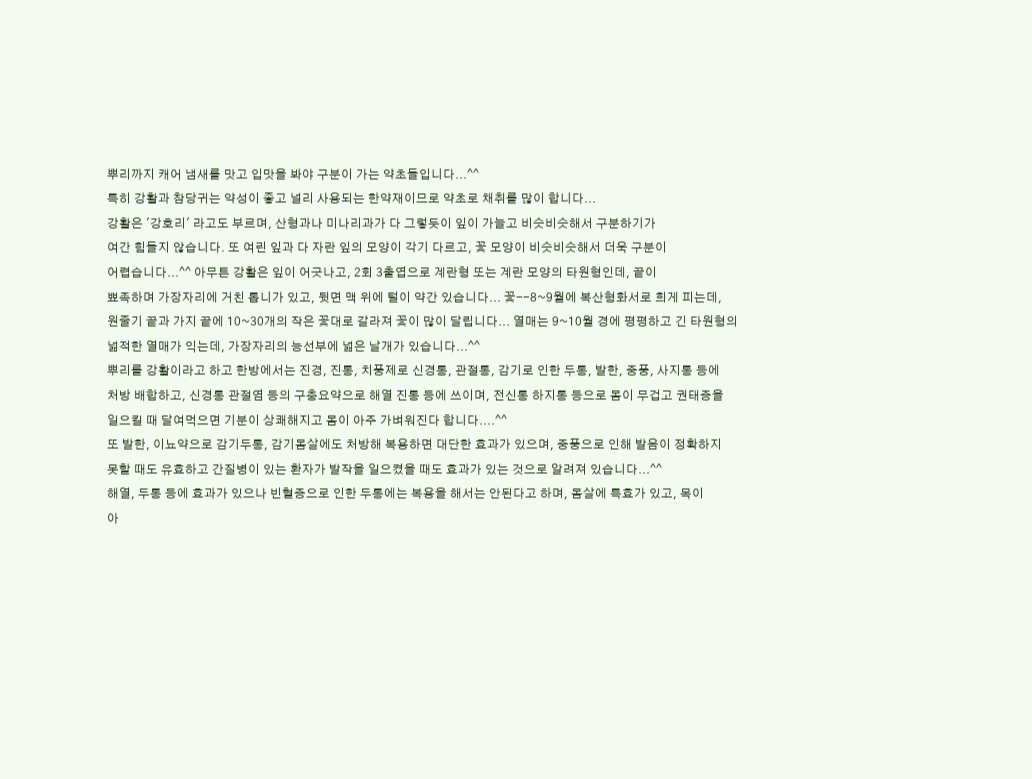뿌리까지 캐어 냄새를 맛고 입맛을 봐야 구분이 가는 약초들입니다...^^
특히 강활과 참당귀는 약성이 좋고 널리 사용되는 한약재이므로 약초로 채취를 많이 합니다...
강활은 '강호리' 라고도 부르며, 산형과나 미나리과가 다 그렇듯이 잎이 가늘고 비슷비슷해서 구분하기가
여간 힘들지 않습니다. 또 여린 잎과 다 자란 잎의 모양이 각기 다르고, 꽃 모양이 비슷비슷해서 더욱 구분이
어렵습니다...^^ 아무튼 강활은 잎이 어긋나고, 2회 3출엽으로 계란형 또는 계란 모양의 타원형인데, 끝이
뾰족하며 가장자리에 거친 톱니가 있고, 뒷면 맥 위에 털이 약간 있습니다... 꽃--8~9월에 복산형화서로 희게 피는데,
원줄기 끝과 가지 끝에 10~30개의 작은 꽃대로 갈라져 꽃이 많이 달립니다... 열매는 9~10월 경에 평평하고 긴 타원형의
넓적한 열매가 익는데, 가장자리의 능선부에 넓은 날개가 있습니다...^^
뿌리를 강활이라고 하고 한방에서는 진경, 진통, 치풍제로 신경통, 관절통, 감기로 인한 두통, 발한, 중풍, 사지통 등에
처방 배합하고, 신경통 관절염 등의 구충요약으로 해열 진통 등에 쓰이며, 전신통 하지통 등으로 몸이 무겁고 권태증을
일으킬 때 달여먹으면 기분이 상쾌해지고 몸이 아주 가벼워진다 합니다....^^
또 발한, 이뇨약으로 감기두통, 감기몸살에도 처방해 복용하면 대단한 효과가 있으며, 중풍으로 인해 발음이 정확하지
못할 때도 유효하고 간질병이 있는 환자가 발작을 일으켰을 때도 효과가 있는 것으로 알려져 있습니다...^^
해열, 두통 등에 효과가 있으나 빈혈증으로 인한 두통에는 복용을 해서는 안된다고 하며, 몸살에 특효가 있고, 목이
아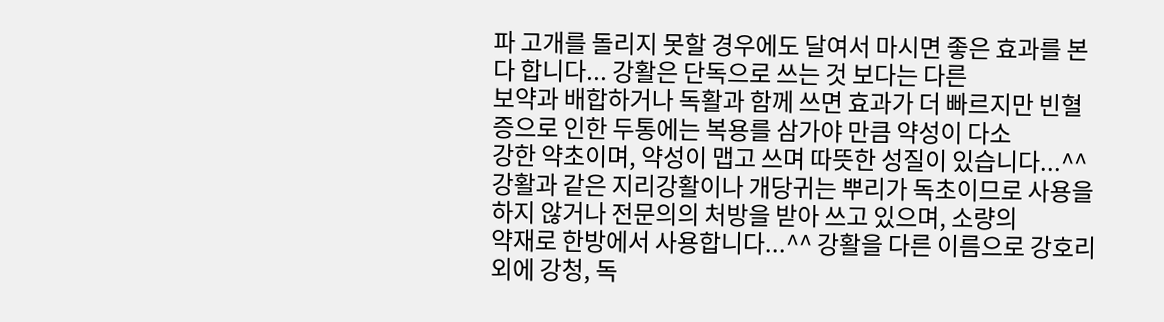파 고개를 돌리지 못할 경우에도 달여서 마시면 좋은 효과를 본다 합니다... 강활은 단독으로 쓰는 것 보다는 다른
보약과 배합하거나 독활과 함께 쓰면 효과가 더 빠르지만 빈혈증으로 인한 두통에는 복용를 삼가야 만큼 약성이 다소
강한 약초이며, 약성이 맵고 쓰며 따뜻한 성질이 있습니다...^^
강활과 같은 지리강활이나 개당귀는 뿌리가 독초이므로 사용을 하지 않거나 전문의의 처방을 받아 쓰고 있으며, 소량의
약재로 한방에서 사용합니다...^^ 강활을 다른 이름으로 강호리 외에 강청, 독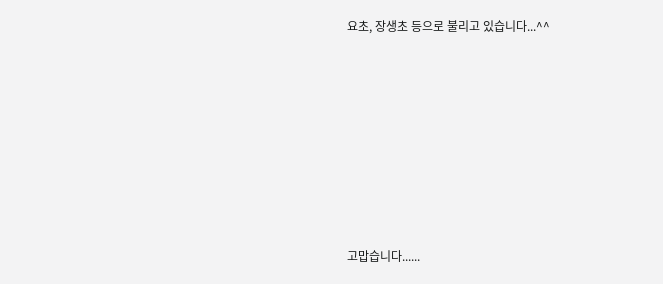요초, 장생초 등으로 불리고 있습니다...^^








고맙습니다......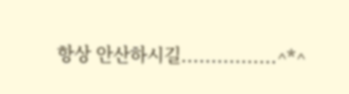항상 안산하시길................^*^